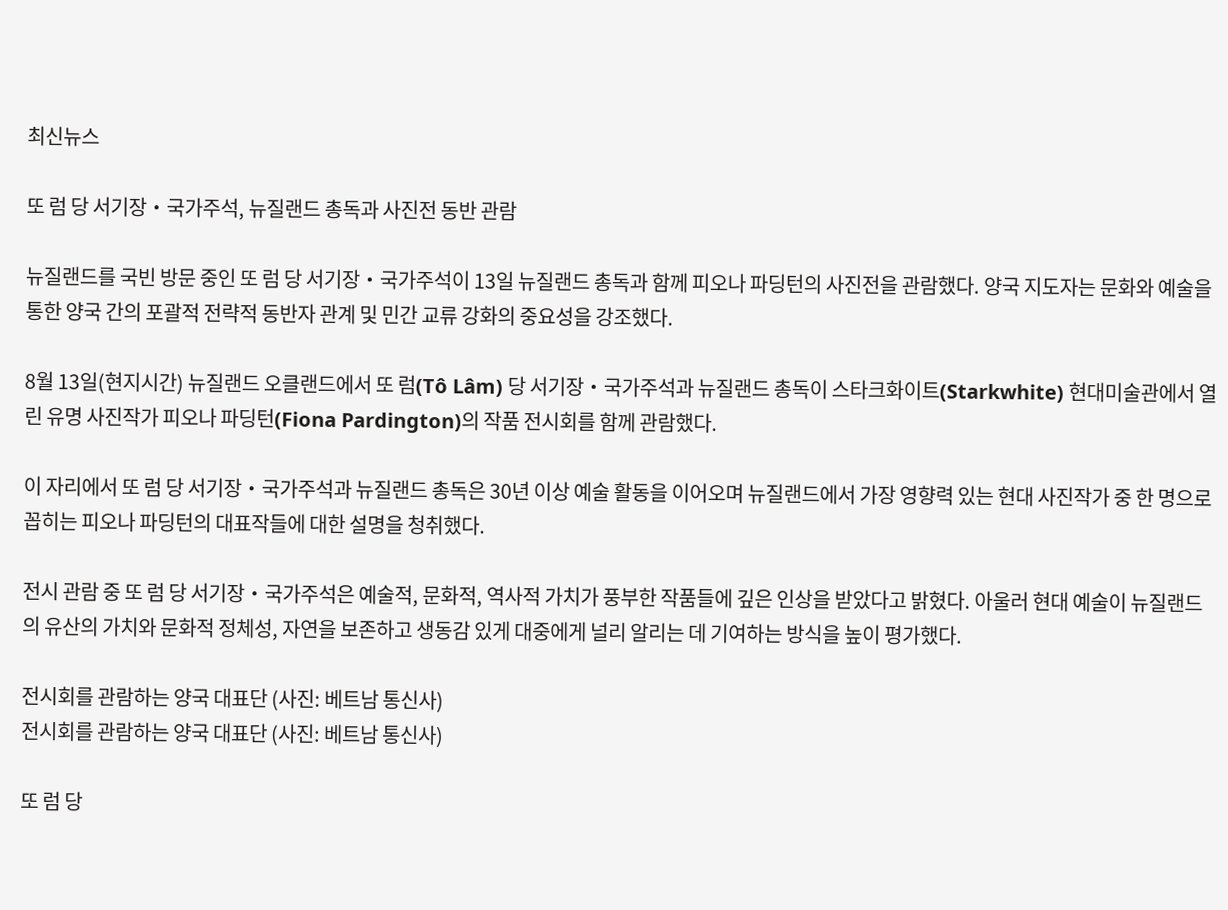최신뉴스

또 럼 당 서기장‧국가주석, 뉴질랜드 총독과 사진전 동반 관람

뉴질랜드를 국빈 방문 중인 또 럼 당 서기장‧국가주석이 13일 뉴질랜드 총독과 함께 피오나 파딩턴의 사진전을 관람했다. 양국 지도자는 문화와 예술을 통한 양국 간의 포괄적 전략적 동반자 관계 및 민간 교류 강화의 중요성을 강조했다.

8월 13일(현지시간) 뉴질랜드 오클랜드에서 또 럼(Tô Lâm) 당 서기장‧국가주석과 뉴질랜드 총독이 스타크화이트(Starkwhite) 현대미술관에서 열린 유명 사진작가 피오나 파딩턴(Fiona Pardington)의 작품 전시회를 함께 관람했다.

이 자리에서 또 럼 당 서기장‧국가주석과 뉴질랜드 총독은 30년 이상 예술 활동을 이어오며 뉴질랜드에서 가장 영향력 있는 현대 사진작가 중 한 명으로 꼽히는 피오나 파딩턴의 대표작들에 대한 설명을 청취했다.

전시 관람 중 또 럼 당 서기장‧국가주석은 예술적, 문화적, 역사적 가치가 풍부한 작품들에 깊은 인상을 받았다고 밝혔다. 아울러 현대 예술이 뉴질랜드의 유산의 가치와 문화적 정체성, 자연을 보존하고 생동감 있게 대중에게 널리 알리는 데 기여하는 방식을 높이 평가했다.

전시회를 관람하는 양국 대표단 (사진: 베트남 통신사)
전시회를 관람하는 양국 대표단 (사진: 베트남 통신사)

또 럼 당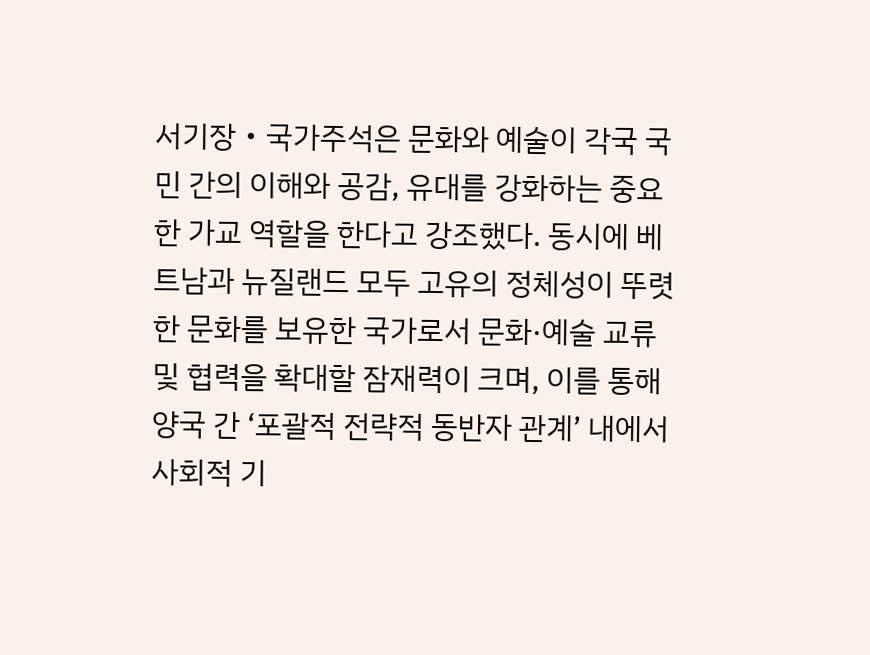서기장‧국가주석은 문화와 예술이 각국 국민 간의 이해와 공감, 유대를 강화하는 중요한 가교 역할을 한다고 강조했다. 동시에 베트남과 뉴질랜드 모두 고유의 정체성이 뚜렷한 문화를 보유한 국가로서 문화·예술 교류 및 협력을 확대할 잠재력이 크며, 이를 통해 양국 간 ‘포괄적 전략적 동반자 관계’ 내에서 사회적 기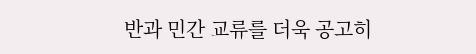반과 민간 교류를 더욱 공고히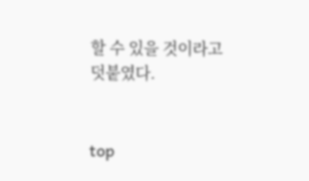할 수 있을 것이라고 덧붙였다.


top